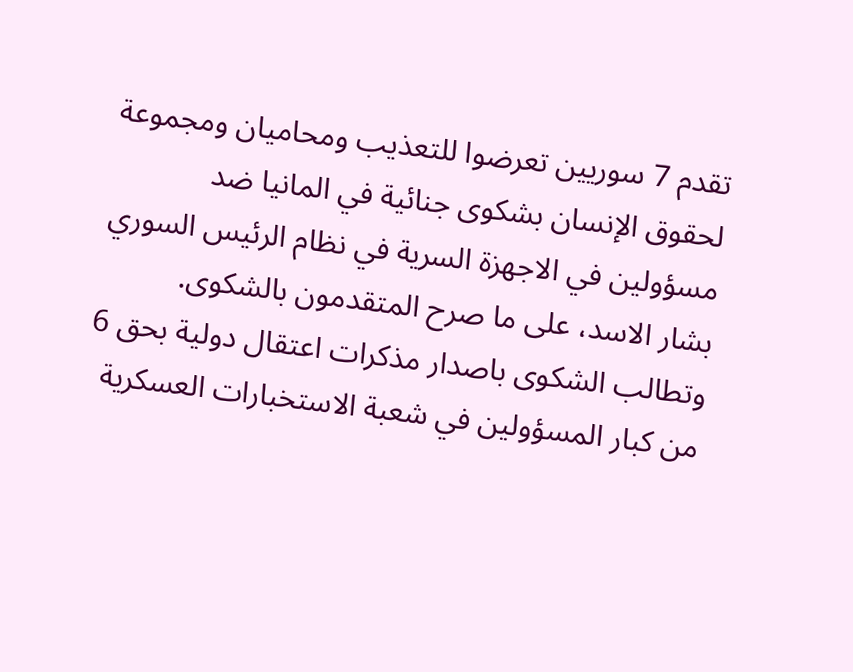تقدم 7 سوريين تعرضوا للتعذيب ومحاميان ومجموعة لحقوق الإنسان بشكوى جنائية في المانيا ضد مسؤولين في الاجهزة السرية في نظام الرئيس السوري بشار الاسد، على ما صرح المتقدمون بالشكوى.
وتطالب الشكوى باصدار مذكرات اعتقال دولية بحق 6 من كبار المسؤولين في شعبة الاستخبارات العسكرية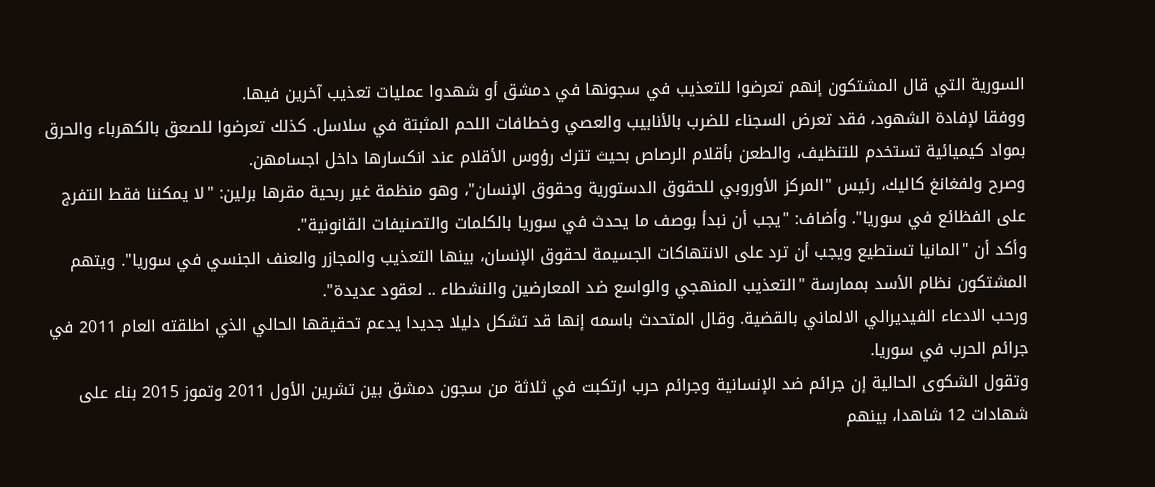السورية التي قال المشتكون إنهم تعرضوا للتعذيب في سجونها في دمشق أو شهدوا عمليات تعذيب آخرين فيها.
ووفقا لإفادة الشهود، فقد تعرض السجناء للضرب بالأنابيب والعصي وخطافات اللحم المثبتة في سلاسل. كذلك تعرضوا للصعق بالكهرباء والحرق بمواد كيميائية تستخدم للتنظيف، والطعن بأقلام الرصاص بحيث تترك رؤوس الأقلام عند انكسارها داخل اجسامهن.
وصرح ولفغانغ كاليك، رئيس "المركز الأوروبي للحقوق الدستورية وحقوق الإنسان"، وهو منظمة غير ربحية مقرها برلين: "لا يمكننا فقط التفرج على الفظائع في سوريا". وأضاف: "يجب أن نبدأ بوصف ما يحدث في سوريا بالكلمات والتصنيفات القانونية".
وأكد أن "المانيا تستطيع ويجب أن ترد على الانتهاكات الجسيمة لحقوق الإنسان، بينها التعذيب والمجازر والعنف الجنسي في سوريا". ويتهم المشتكون نظام الأسد بممارسة "التعذيب المنهجي والواسع ضد المعارضين والنشطاء .. لعقود عديدة".
ورحب الادعاء الفيديرالي الالماني بالقضية. وقال المتحدث باسمه إنها قد تشكل دليلا جديدا يدعم تحقيقها الحالي الذي اطلقته العام 2011 في جرائم الحرب في سوريا.
وتقول الشكوى الحالية إن جرائم ضد الإنسانية وجرائم حرب ارتكبت في ثلاثة من سجون دمشق بين تشرين الأول 2011 وتموز 2015 بناء على شهادات 12 شاهدا، بينهم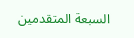السبعة المتقدمين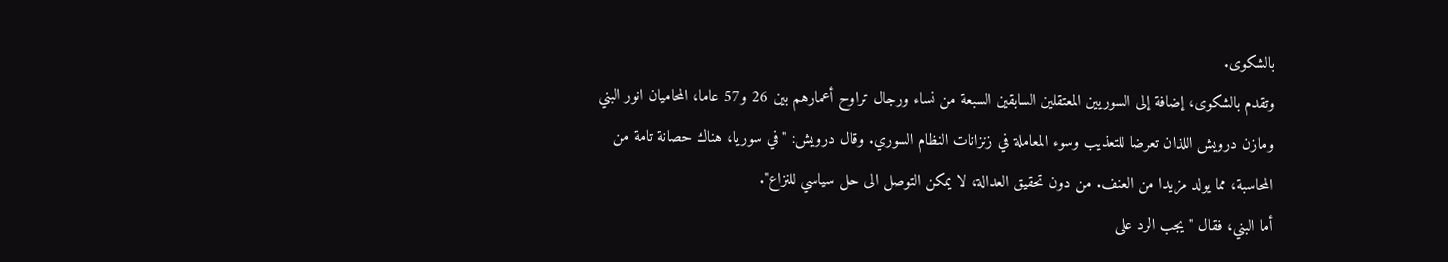بالشكوى.
وتقدم بالشكوى، إضافة إلى السوريين المعتقلين السابقين السبعة من نساء ورجال تراوح أعمارهم بين 26 و57 عاما، المحاميان انور البني ومازن درويش اللذان تعرضا للتعذيب وسوء المعاملة في زنزانات النظام السوري. وقال درويش: "في سوريا، هناك حصانة تامة من المحاسبة، مما يولد مزيدا من العنف. من دون تحقيق العدالة، لا يمكن التوصل الى حل سياسي للنزاع".
أما البني، فقال "يجب الرد على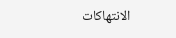الانتهاكات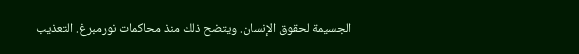الجسيمة لحقوق الإنسان. ويتضح ذلك منذ محاكمات نورمبرغ. التعذيب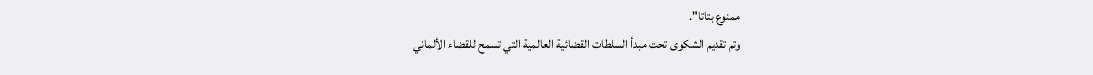ممنوع بتاتا".
وتم تقديم الشكوى تحت مبدأ السلطات القضائية العالمية التي تسمح للقضاء الألماني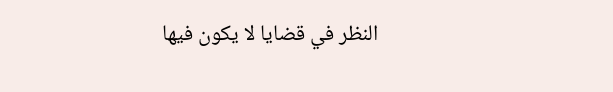النظر في قضايا لا يكون فيها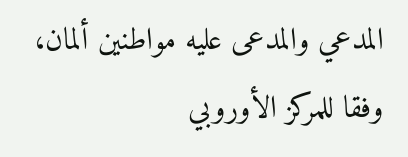المدعي والمدعى عليه مواطنين ألمان، وفقا للمركز الأوروبي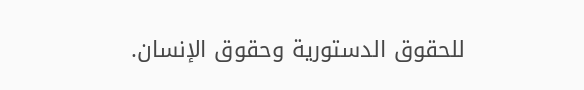للحقوق الدستورية وحقوق الإنسان.